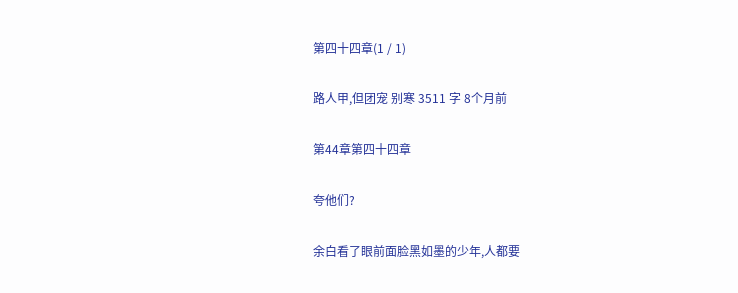第四十四章(1 / 1)

路人甲,但团宠 别寒 3511 字 8个月前

第44章第四十四章

夸他们?

余白看了眼前面脸黑如墨的少年,人都要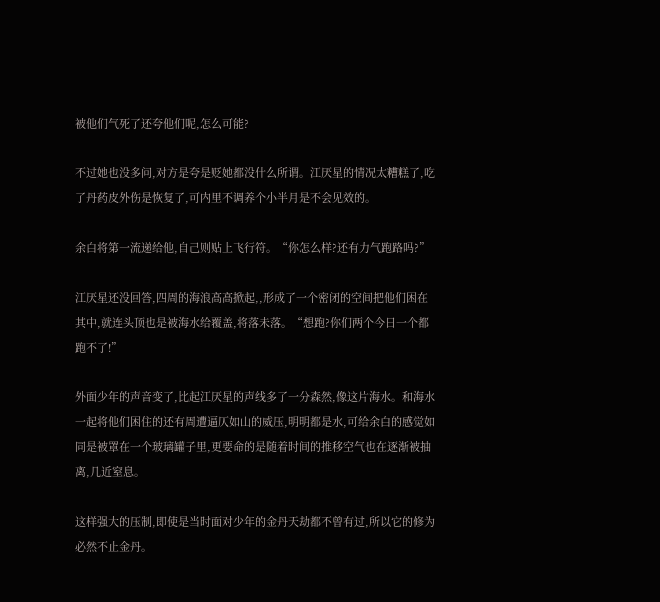被他们气死了还夸他们呢,怎么可能?

不过她也没多问,对方是夸是贬她都没什么所谓。江厌星的情况太糟糕了,吃了丹药皮外伤是恢复了,可内里不调养个小半月是不会见效的。

余白将第一流递给他,自己则贴上飞行符。“你怎么样?还有力气跑路吗?”

江厌星还没回答,四周的海浪高高掀起,,形成了一个密闭的空间把他们困在其中,就连头顶也是被海水给覆盖,将落未落。“想跑?你们两个今日一个都跑不了!”

外面少年的声音变了,比起江厌星的声线多了一分森然,像这片海水。和海水一起将他们困住的还有周遭逼仄如山的威压,明明都是水,可给余白的感觉如同是被罩在一个玻璃罐子里,更要命的是随着时间的推移空气也在逐渐被抽离,几近窒息。

这样强大的压制,即使是当时面对少年的金丹天劫都不曾有过,所以它的修为必然不止金丹。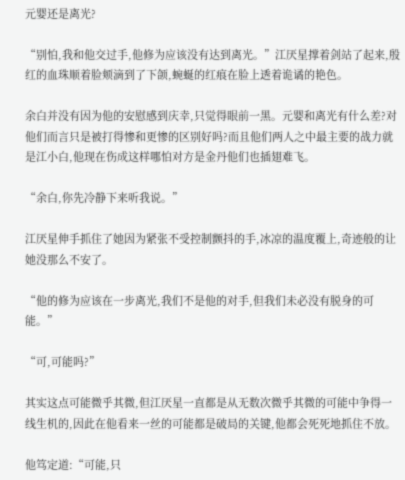元婴还是离光?

“别怕,我和他交过手,他修为应该没有达到离光。”江厌星撑着剑站了起来,殷红的血珠顺着脸颊滴到了下颌,蜿蜒的红痕在脸上透着诡谲的艳色。

余白并没有因为他的安慰感到庆幸,只觉得眼前一黑。元婴和离光有什么差?对他们而言只是被打得惨和更惨的区别好吗?而且他们两人之中最主要的战力就是江小白,他现在伤成这样哪怕对方是金丹他们也插翅难飞。

“余白,你先冷静下来听我说。”

江厌星伸手抓住了她因为紧张不受控制颤抖的手,冰凉的温度覆上,奇迹般的让她没那么不安了。

“他的修为应该在一步离光,我们不是他的对手,但我们未必没有脱身的可能。”

“可,可能吗?”

其实这点可能微乎其微,但江厌星一直都是从无数次微乎其微的可能中争得一线生机的,因此在他看来一丝的可能都是破局的关键,他都会死死地抓住不放。

他笃定道:“可能,只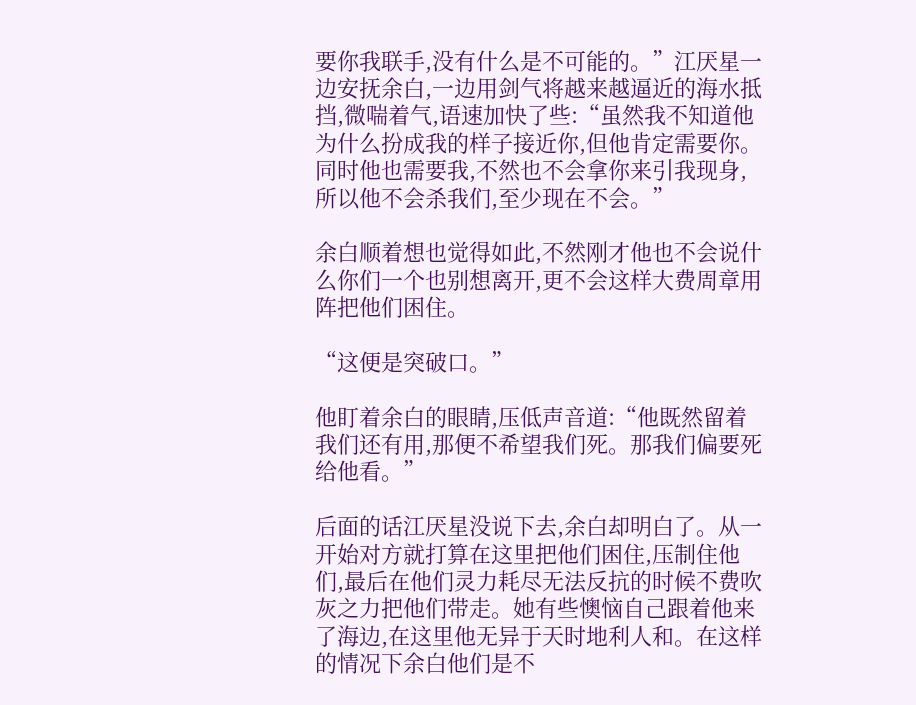要你我联手,没有什么是不可能的。”江厌星一边安抚余白,一边用剑气将越来越逼近的海水抵挡,微喘着气,语速加快了些:“虽然我不知道他为什么扮成我的样子接近你,但他肯定需要你。同时他也需要我,不然也不会拿你来引我现身,所以他不会杀我们,至少现在不会。”

余白顺着想也觉得如此,不然刚才他也不会说什么你们一个也别想离开,更不会这样大费周章用阵把他们困住。

“这便是突破口。”

他盯着余白的眼睛,压低声音道:“他既然留着我们还有用,那便不希望我们死。那我们偏要死给他看。”

后面的话江厌星没说下去,余白却明白了。从一开始对方就打算在这里把他们困住,压制住他们,最后在他们灵力耗尽无法反抗的时候不费吹灰之力把他们带走。她有些懊恼自己跟着他来了海边,在这里他无异于天时地利人和。在这样的情况下余白他们是不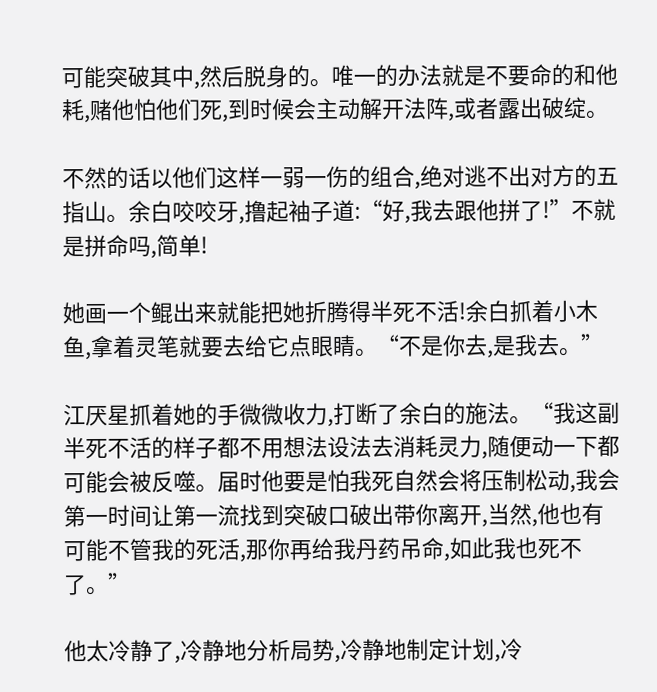可能突破其中,然后脱身的。唯一的办法就是不要命的和他耗,赌他怕他们死,到时候会主动解开法阵,或者露出破绽。

不然的话以他们这样一弱一伤的组合,绝对逃不出对方的五指山。余白咬咬牙,撸起袖子道:“好,我去跟他拼了!”不就是拼命吗,简单!

她画一个鲲出来就能把她折腾得半死不活!余白抓着小木鱼,拿着灵笔就要去给它点眼睛。“不是你去,是我去。”

江厌星抓着她的手微微收力,打断了余白的施法。“我这副半死不活的样子都不用想法设法去消耗灵力,随便动一下都可能会被反噬。届时他要是怕我死自然会将压制松动,我会第一时间让第一流找到突破口破出带你离开,当然,他也有可能不管我的死活,那你再给我丹药吊命,如此我也死不了。”

他太冷静了,冷静地分析局势,冷静地制定计划,冷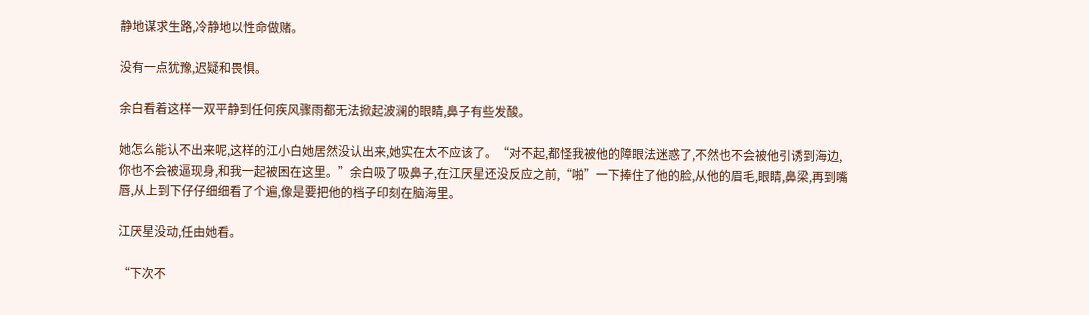静地谋求生路,冷静地以性命做赌。

没有一点犹豫,迟疑和畏惧。

余白看着这样一双平静到任何疾风骤雨都无法掀起波澜的眼睛,鼻子有些发酸。

她怎么能认不出来呢,这样的江小白她居然没认出来,她实在太不应该了。“对不起,都怪我被他的障眼法迷惑了,不然也不会被他引诱到海边,你也不会被逼现身,和我一起被困在这里。”余白吸了吸鼻子,在江厌星还没反应之前,“啪”一下捧住了他的脸,从他的眉毛,眼睛,鼻梁,再到嘴唇,从上到下仔仔细细看了个遍,像是要把他的档子印刻在脑海里。

江厌星没动,任由她看。

“下次不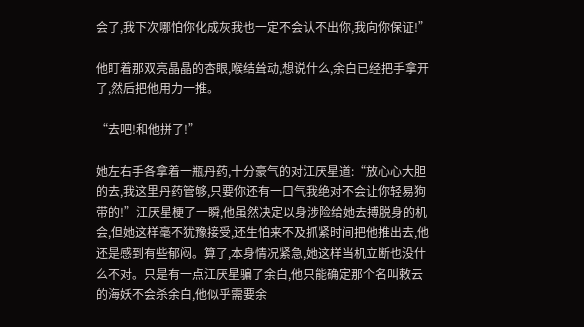会了,我下次哪怕你化成灰我也一定不会认不出你,我向你保证!”

他盯着那双亮晶晶的杏眼,喉结耸动,想说什么,余白已经把手拿开了,然后把他用力一推。

“去吧!和他拼了!”

她左右手各拿着一瓶丹药,十分豪气的对江厌星道:“放心心大胆的去,我这里丹药管够,只要你还有一口气我绝对不会让你轻易狗带的!”江厌星梗了一瞬,他虽然决定以身涉险给她去搏脱身的机会,但她这样毫不犹豫接受,还生怕来不及抓紧时间把他推出去,他还是感到有些郁闷。算了,本身情况紧急,她这样当机立断也没什么不对。只是有一点江厌星骗了余白,他只能确定那个名叫敕云的海妖不会杀余白,他似乎需要余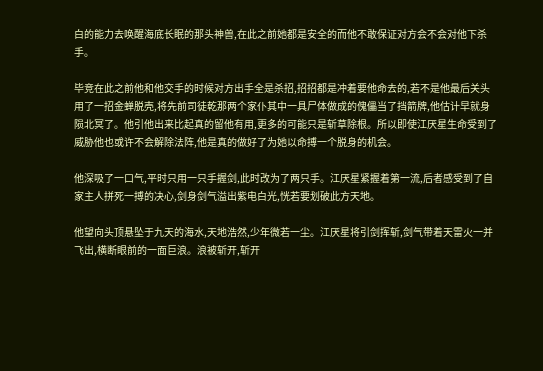白的能力去唤醒海底长眠的那头神兽,在此之前她都是安全的而他不敢保证对方会不会对他下杀手。

毕竞在此之前他和他交手的时候对方出手全是杀招,招招都是冲着要他命去的,若不是他最后关头用了一招金蝉脱壳,将先前司徒乾那两个家仆其中一具尸体做成的傀儡当了挡箭牌,他估计早就身陨北冥了。他引他出来比起真的留他有用,更多的可能只是斩草除根。所以即使江厌星生命受到了威胁他也或许不会解除法阵,他是真的做好了为她以命搏一个脱身的机会。

他深吸了一口气,平时只用一只手握剑,此时改为了两只手。江厌星紧握着第一流,后者感受到了自家主人拼死一搏的决心,剑身剑气溢出紫电白光,恍若要划破此方天地。

他望向头顶悬坠于九天的海水,天地浩然,少年微若一尘。江厌星将引剑挥斩,剑气带着天雷火一并飞出,横断眼前的一面巨浪。浪被斩开,斩开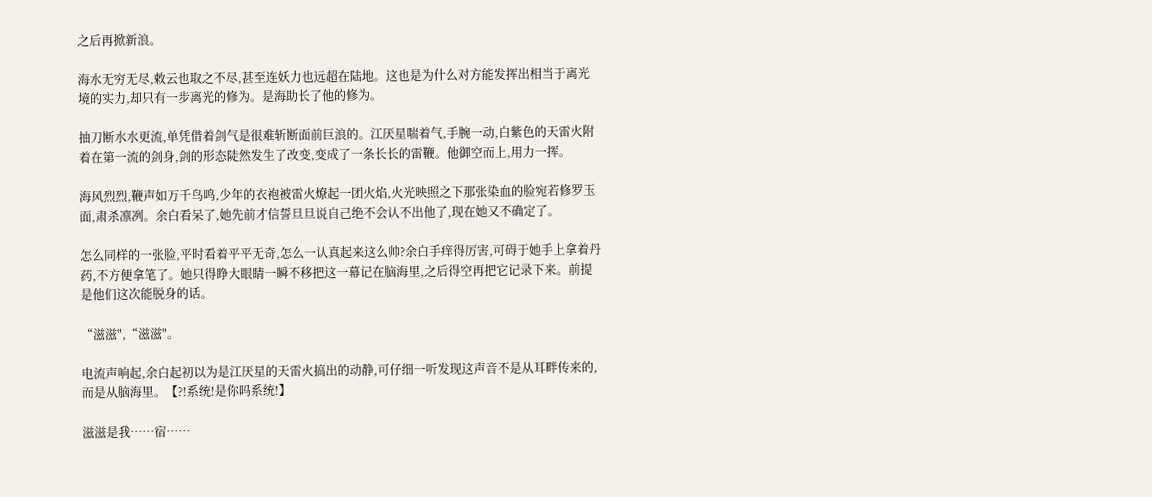之后再掀新浪。

海水无穷无尽,敕云也取之不尽,甚至连妖力也远超在陆地。这也是为什么对方能发挥出相当于离光境的实力,却只有一步离光的修为。是海助长了他的修为。

抽刀断水水更流,单凭借着剑气是很难斩断面前巨浪的。江厌星喘着气,手腕一动,白紫色的天雷火附着在第一流的剑身,剑的形态陡然发生了改变,变成了一条长长的雷鞭。他御空而上,用力一挥。

海风烈烈,鞭声如万千鸟鸣,少年的衣袍被雷火燎起一团火焰,火光映照之下那张染血的脸宛若修罗玉面,肃杀凛冽。余白看呆了,她先前才信誓旦旦说自己绝不会认不出他了,现在她又不确定了。

怎么同样的一张脸,平时看着平平无奇,怎么一认真起来这么帅?余白手痒得厉害,可碍于她手上拿着丹药,不方便拿笔了。她只得睁大眼睛一瞬不移把这一幕记在脑海里,之后得空再把它记录下来。前提是他们这次能脱身的话。

“滋滋",“滋滋"。

电流声响起,余白起初以为是江厌星的天雷火搞出的动静,可仔细一听发现这声音不是从耳畔传来的,而是从脑海里。【?!系统!是你吗系统!】

滋滋是我……宿……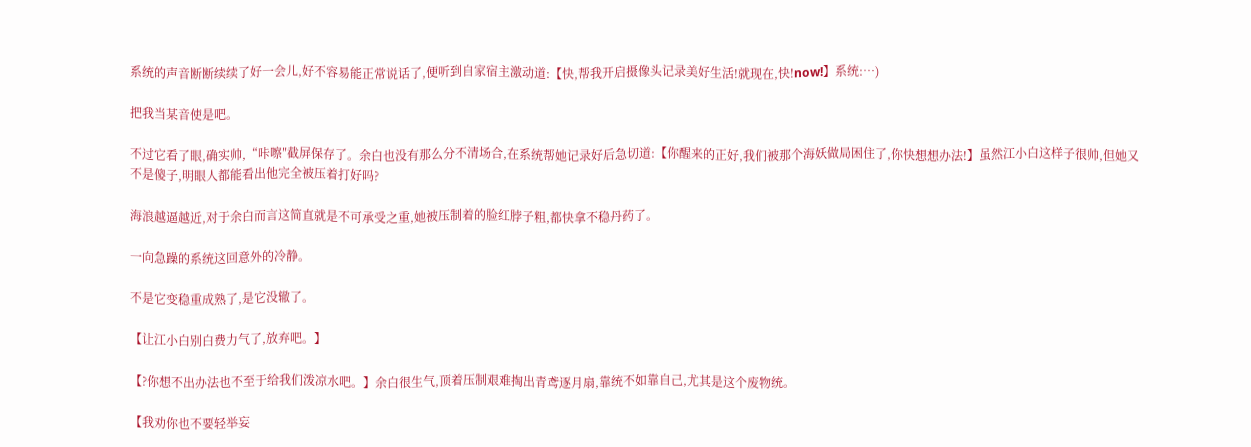系统的声音断断续续了好一会儿,好不容易能正常说话了,便听到自家宿主激动道:【快,帮我开启摄像头记录美好生活!就现在,快!now!】系统:…)

把我当某音使是吧。

不过它看了眼,确实帅,“咔嚓″截屏保存了。余白也没有那么分不清场合,在系统帮她记录好后急切道:【你醒来的正好,我们被那个海妖做局困住了,你快想想办法!】虽然江小白这样子很帅,但她又不是傻子,明眼人都能看出他完全被压着打好吗?

海浪越逼越近,对于余白而言这简直就是不可承受之重,她被压制着的脸红脖子粗,都快拿不稳丹药了。

一向急躁的系统这回意外的冷静。

不是它变稳重成熟了,是它没辙了。

【让江小白别白费力气了,放弃吧。】

【?你想不出办法也不至于给我们泼凉水吧。】余白很生气,顶着压制艰难掏出青鸢逐月扇,靠统不如靠自己,尤其是这个废物统。

【我劝你也不要轻举妄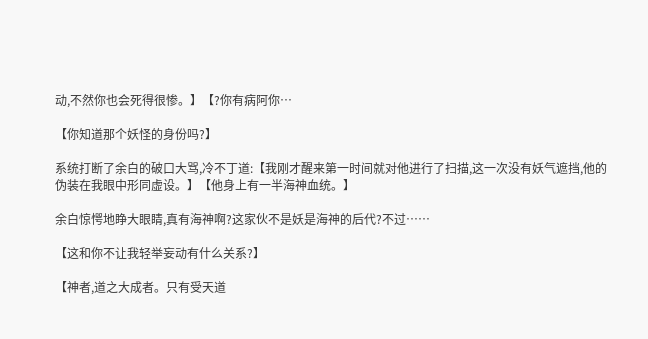动,不然你也会死得很惨。】【?你有病阿你…

【你知道那个妖怪的身份吗?】

系统打断了余白的破口大骂,冷不丁道:【我刚才醒来第一时间就对他进行了扫描,这一次没有妖气遮挡,他的伪装在我眼中形同虚设。】【他身上有一半海神血统。】

余白惊愕地睁大眼睛,真有海神啊?这家伙不是妖是海神的后代?不过……

【这和你不让我轻举妄动有什么关系?】

【神者,道之大成者。只有受天道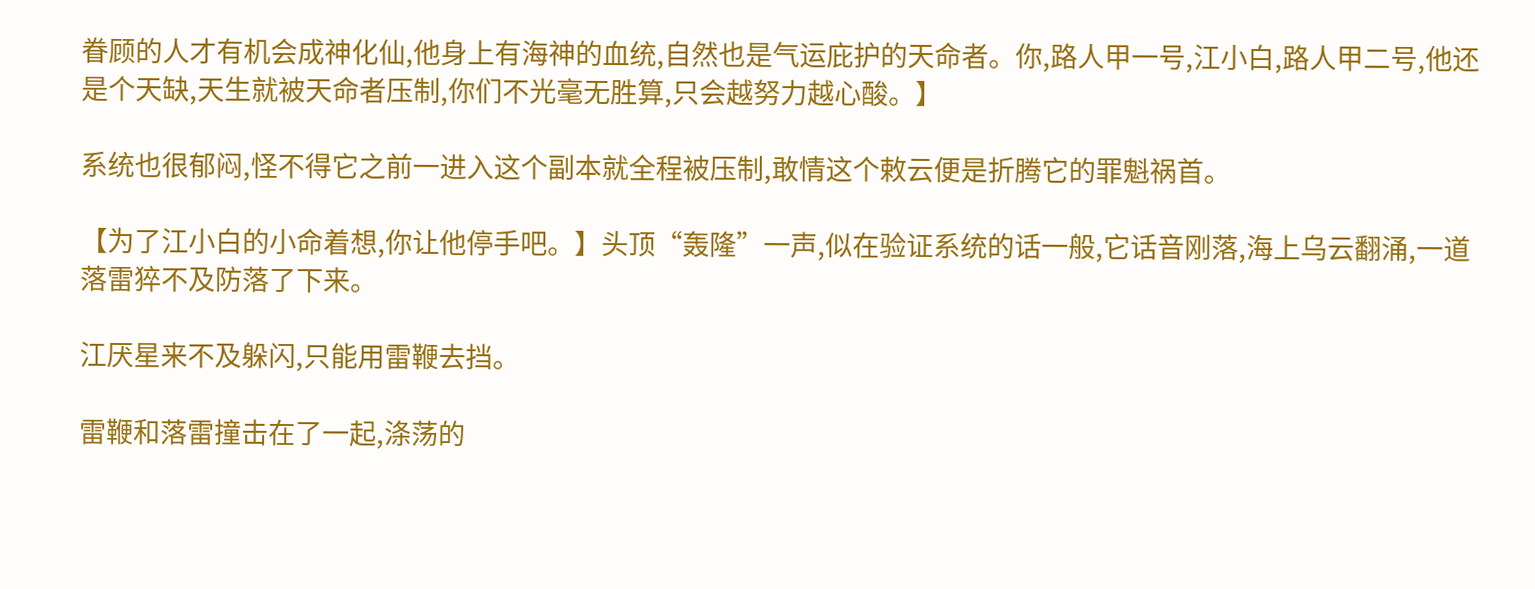眷顾的人才有机会成神化仙,他身上有海神的血统,自然也是气运庇护的天命者。你,路人甲一号,江小白,路人甲二号,他还是个天缺,天生就被天命者压制,你们不光毫无胜算,只会越努力越心酸。】

系统也很郁闷,怪不得它之前一进入这个副本就全程被压制,敢情这个敕云便是折腾它的罪魁祸首。

【为了江小白的小命着想,你让他停手吧。】头顶“轰隆”一声,似在验证系统的话一般,它话音刚落,海上乌云翻涌,一道落雷猝不及防落了下来。

江厌星来不及躲闪,只能用雷鞭去挡。

雷鞭和落雷撞击在了一起,涤荡的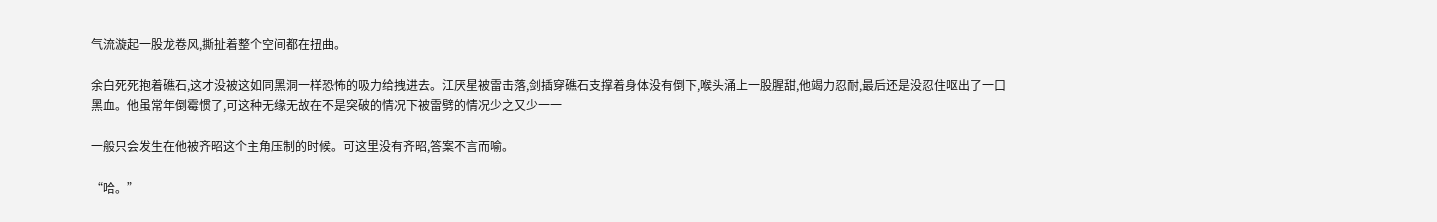气流漩起一股龙卷风,撕扯着整个空间都在扭曲。

余白死死抱着礁石,这才没被这如同黑洞一样恐怖的吸力给拽进去。江厌星被雷击落,剑插穿礁石支撑着身体没有倒下,喉头涌上一股腥甜,他竭力忍耐,最后还是没忍住呕出了一口黑血。他虽常年倒霉惯了,可这种无缘无故在不是突破的情况下被雷劈的情况少之又少一一

一般只会发生在他被齐昭这个主角压制的时候。可这里没有齐昭,答案不言而喻。

“哈。”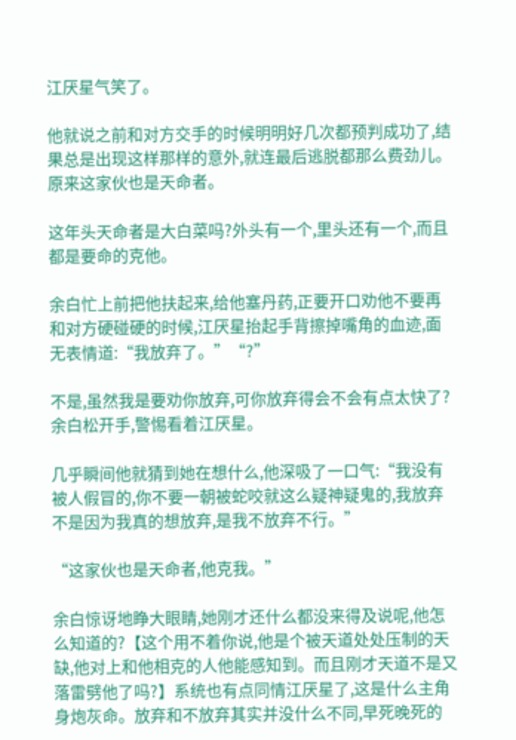江厌星气笑了。

他就说之前和对方交手的时候明明好几次都预判成功了,结果总是出现这样那样的意外,就连最后逃脱都那么费劲儿。原来这家伙也是天命者。

这年头天命者是大白菜吗?外头有一个,里头还有一个,而且都是要命的克他。

余白忙上前把他扶起来,给他塞丹药,正要开口劝他不要再和对方硬碰硬的时候,江厌星抬起手背擦掉嘴角的血迹,面无表情道:“我放弃了。”“?”

不是,虽然我是要劝你放弃,可你放弃得会不会有点太快了?余白松开手,警惕看着江厌星。

几乎瞬间他就猜到她在想什么,他深吸了一口气:“我没有被人假冒的,你不要一朝被蛇咬就这么疑神疑鬼的,我放弃不是因为我真的想放弃,是我不放弃不行。”

“这家伙也是天命者,他克我。”

余白惊讶地睁大眼睛,她刚才还什么都没来得及说呢,他怎么知道的?【这个用不着你说,他是个被天道处处压制的天缺,他对上和他相克的人他能感知到。而且刚才天道不是又落雷劈他了吗?】系统也有点同情江厌星了,这是什么主角身炮灰命。放弃和不放弃其实并没什么不同,早死晚死的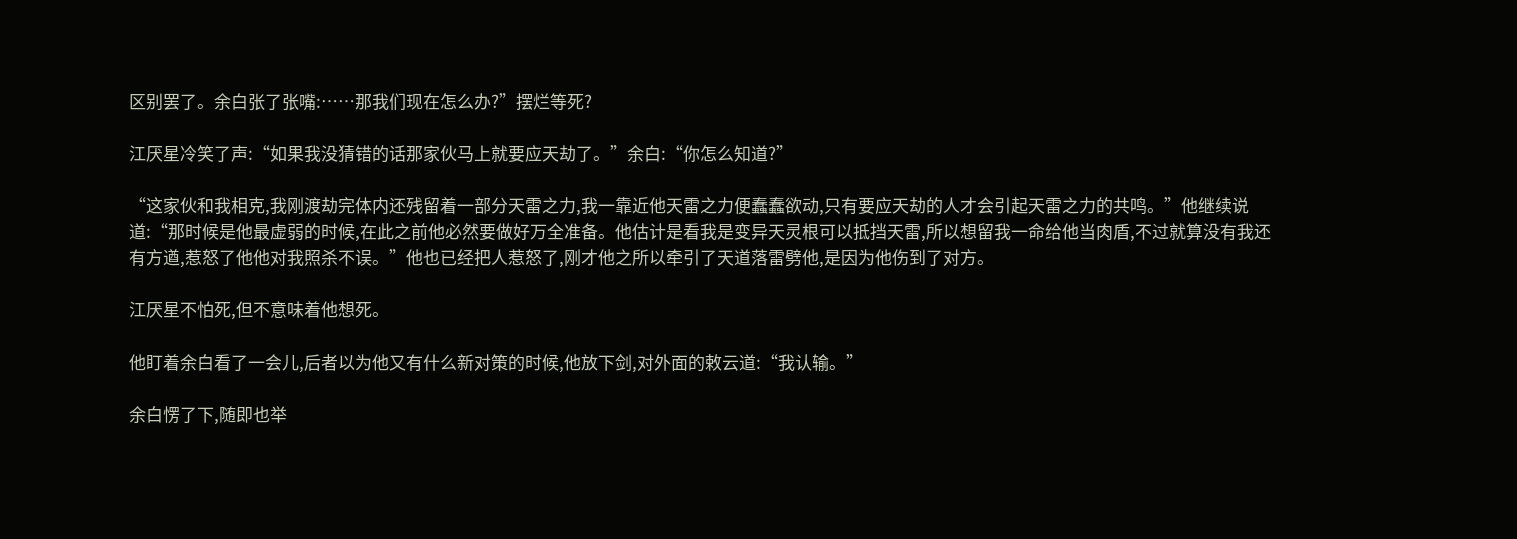区别罢了。余白张了张嘴:……那我们现在怎么办?”摆烂等死?

江厌星冷笑了声:“如果我没猜错的话那家伙马上就要应天劫了。”余白:“你怎么知道?”

“这家伙和我相克,我刚渡劫完体内还残留着一部分天雷之力,我一靠近他天雷之力便蠢蠢欲动,只有要应天劫的人才会引起天雷之力的共鸣。”他继续说道:“那时候是他最虚弱的时候,在此之前他必然要做好万全准备。他估计是看我是变异天灵根可以抵挡天雷,所以想留我一命给他当肉盾,不过就算没有我还有方遒,惹怒了他他对我照杀不误。”他也已经把人惹怒了,刚才他之所以牵引了天道落雷劈他,是因为他伤到了对方。

江厌星不怕死,但不意味着他想死。

他盯着余白看了一会儿,后者以为他又有什么新对策的时候,他放下剑,对外面的敕云道:“我认输。”

余白愣了下,随即也举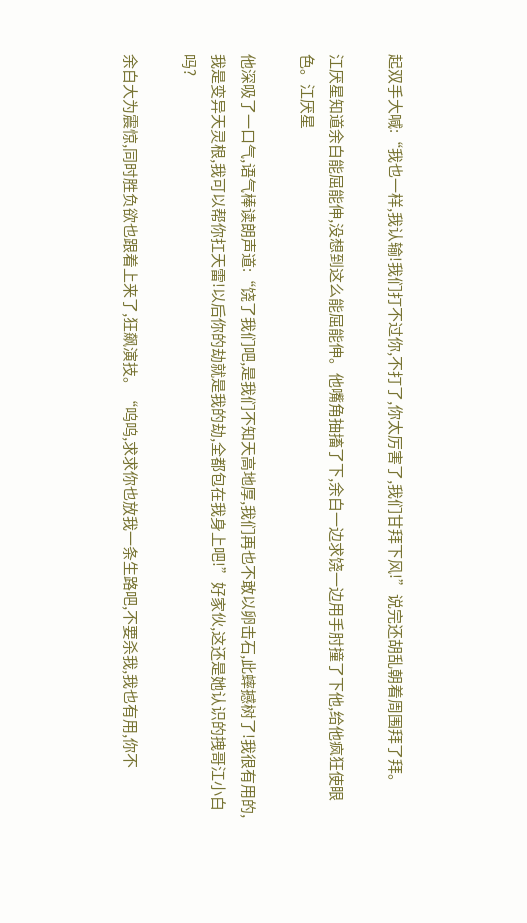起双手大喊:“我也一样,我认输!我们打不过你,不打了,你太厉害了,我们甘拜下风!”说完还胡乱朝着周围拜了拜。

江厌星知道余白能屈能伸,没想到这么能屈能伸。他嘴角抽搐了下,余白一边求饶一边用手肘撞了下他,给他疯狂使眼色。江厌星

他深吸了一口气,语气棒读朗声道:“饶了我们吧,是我们不知天高地厚,我们再也不敢以卵击石,此蟀撼树了!我很有用的,我是变异天灵根,我可以帮你扛天雷!以后你的劫就是我的劫,全都包在我身上吧!”好家伙,这还是她认识的拽哥江小白吗?

余白大为震惊,同时胜负欲也跟着上来了,狂飙演技。“呜呜,求求你也放我一条生路吧,不要杀我,我也有用,你不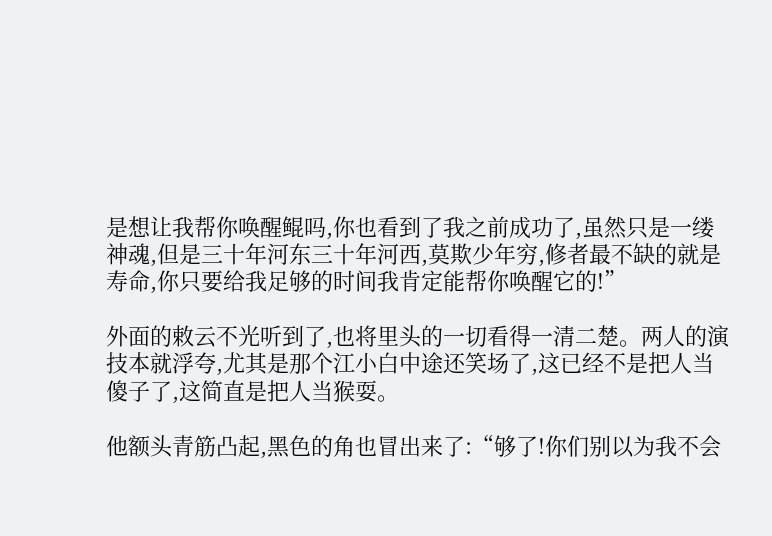是想让我帮你唤醒鲲吗,你也看到了我之前成功了,虽然只是一缕神魂,但是三十年河东三十年河西,莫欺少年穷,修者最不缺的就是寿命,你只要给我足够的时间我肯定能帮你唤醒它的!”

外面的敕云不光听到了,也将里头的一切看得一清二楚。两人的演技本就浮夸,尤其是那个江小白中途还笑场了,这已经不是把人当傻子了,这简直是把人当猴耍。

他额头青筋凸起,黑色的角也冒出来了:“够了!你们别以为我不会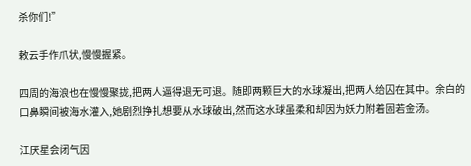杀你们!”

敕云手作爪状,慢慢握紧。

四周的海浪也在慢慢聚拢,把两人逼得退无可退。随即两颗巨大的水球凝出,把两人给囚在其中。余白的口鼻瞬间被海水灌入,她剧烈挣扎想要从水球破出,然而这水球虽柔和却因为妖力附着固若金汤。

江厌星会闭气因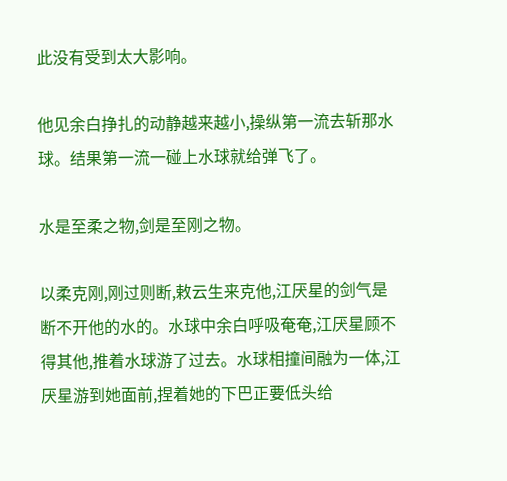此没有受到太大影响。

他见余白挣扎的动静越来越小,操纵第一流去斩那水球。结果第一流一碰上水球就给弹飞了。

水是至柔之物,剑是至刚之物。

以柔克刚,刚过则断,敕云生来克他,江厌星的剑气是断不开他的水的。水球中余白呼吸奄奄,江厌星顾不得其他,推着水球游了过去。水球相撞间融为一体,江厌星游到她面前,捏着她的下巴正要低头给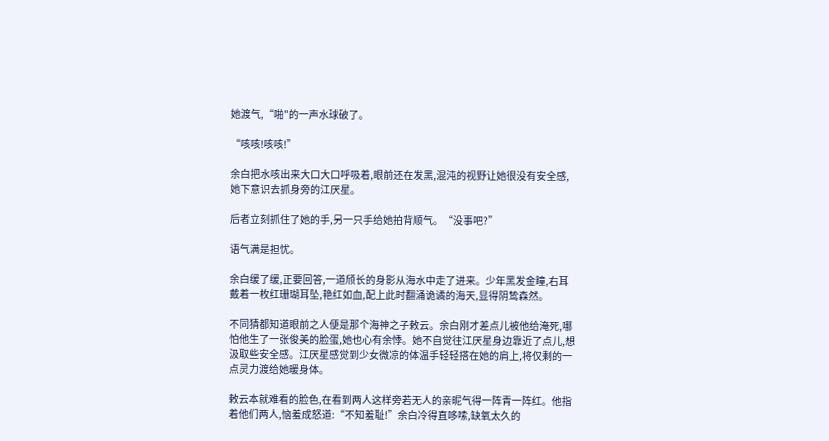她渡气,“啪"的一声水球破了。

“咳咳!咳咳!”

余白把水咳出来大口大口呼吸着,眼前还在发黑,混沌的视野让她很没有安全感,她下意识去抓身旁的江厌星。

后者立刻抓住了她的手,另一只手给她拍背顺气。“没事吧?”

语气满是担忧。

余白缓了缓,正要回答,一道颀长的身影从海水中走了进来。少年黑发金瞳,右耳戴着一枚红珊瑚耳坠,艳红如血,配上此时翻涌诡谲的海天,显得阴鸷森然。

不同猜都知道眼前之人便是那个海神之子敕云。余白刚才差点儿被他给淹死,哪怕他生了一张俊美的脸蛋,她也心有余悸。她不自觉往江厌星身边靠近了点儿,想汲取些安全感。江厌星感觉到少女微凉的体温手轻轻搭在她的肩上,将仅剩的一点灵力渡给她暖身体。

敕云本就难看的脸色,在看到两人这样旁若无人的亲昵气得一阵青一阵红。他指着他们两人,恼羞成怒道:“不知羞耻!”余白冷得直哆嗦,缺氧太久的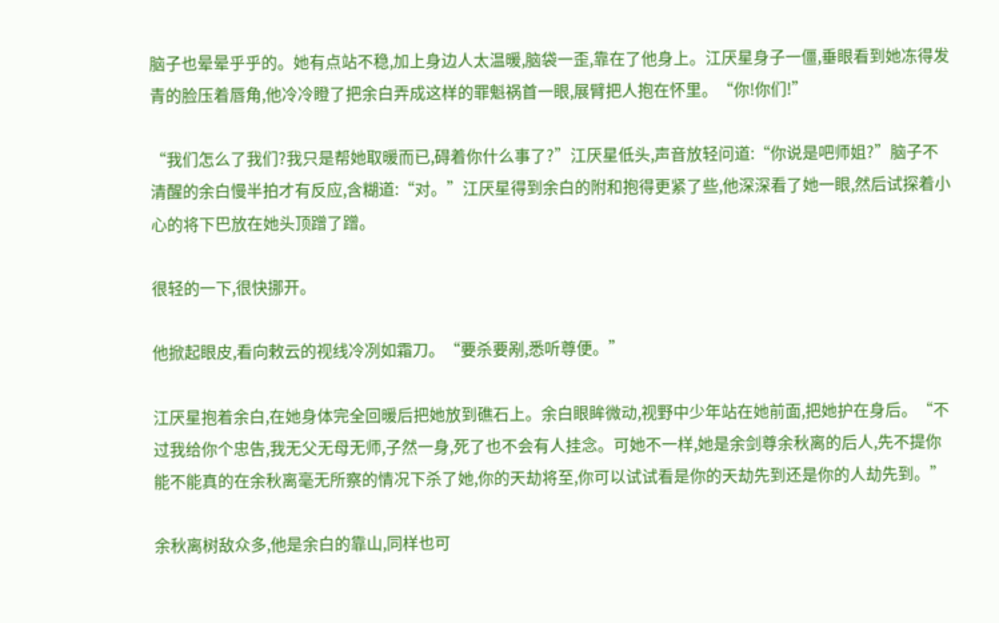脑子也晕晕乎乎的。她有点站不稳,加上身边人太温暖,脑袋一歪,靠在了他身上。江厌星身子一僵,垂眼看到她冻得发青的脸压着唇角,他冷冷瞪了把余白弄成这样的罪魁祸首一眼,展臂把人抱在怀里。“你!你们!”

“我们怎么了我们?我只是帮她取暖而已,碍着你什么事了?”江厌星低头,声音放轻问道:“你说是吧师姐?”脑子不清醒的余白慢半拍才有反应,含糊道:“对。”江厌星得到余白的附和抱得更紧了些,他深深看了她一眼,然后试探着小心的将下巴放在她头顶蹭了蹭。

很轻的一下,很快挪开。

他掀起眼皮,看向敕云的视线冷冽如霜刀。“要杀要剐,悉听尊便。”

江厌星抱着余白,在她身体完全回暖后把她放到礁石上。余白眼眸微动,视野中少年站在她前面,把她护在身后。“不过我给你个忠告,我无父无母无师,子然一身,死了也不会有人挂念。可她不一样,她是余剑尊余秋离的后人,先不提你能不能真的在余秋离毫无所察的情况下杀了她,你的天劫将至,你可以试试看是你的天劫先到还是你的人劫先到。”

余秋离树敌众多,他是余白的靠山,同样也可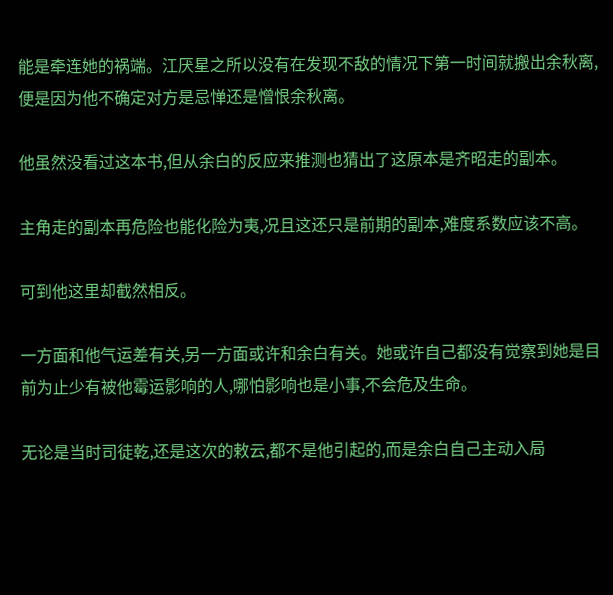能是牵连她的祸端。江厌星之所以没有在发现不敌的情况下第一时间就搬出余秋离,便是因为他不确定对方是忌惮还是憎恨余秋离。

他虽然没看过这本书,但从余白的反应来推测也猜出了这原本是齐昭走的副本。

主角走的副本再危险也能化险为夷,况且这还只是前期的副本,难度系数应该不高。

可到他这里却截然相反。

一方面和他气运差有关,另一方面或许和余白有关。她或许自己都没有觉察到她是目前为止少有被他霉运影响的人,哪怕影响也是小事,不会危及生命。

无论是当时司徒乾,还是这次的敕云,都不是他引起的,而是余白自己主动入局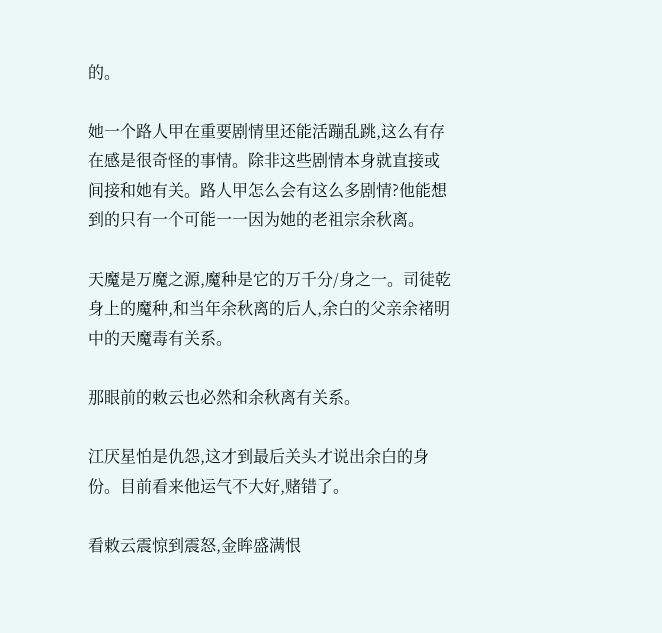的。

她一个路人甲在重要剧情里还能活蹦乱跳,这么有存在感是很奇怪的事情。除非这些剧情本身就直接或间接和她有关。路人甲怎么会有这么多剧情?他能想到的只有一个可能一一因为她的老祖宗余秋离。

天魔是万魔之源,魔种是它的万千分/身之一。司徒乾身上的魔种,和当年余秋离的后人,余白的父亲余褚明中的天魔毒有关系。

那眼前的敕云也必然和余秋离有关系。

江厌星怕是仇怨,这才到最后关头才说出余白的身份。目前看来他运气不大好,赌错了。

看敕云震惊到震怒,金眸盛满恨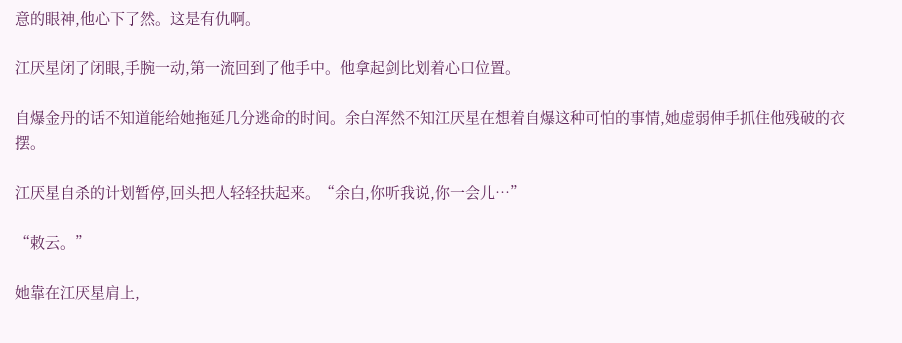意的眼神,他心下了然。这是有仇啊。

江厌星闭了闭眼,手腕一动,第一流回到了他手中。他拿起剑比划着心口位置。

自爆金丹的话不知道能给她拖延几分逃命的时间。余白浑然不知江厌星在想着自爆这种可怕的事情,她虚弱伸手抓住他残破的衣摆。

江厌星自杀的计划暂停,回头把人轻轻扶起来。“余白,你听我说,你一会儿…”

“敕云。”

她靠在江厌星肩上,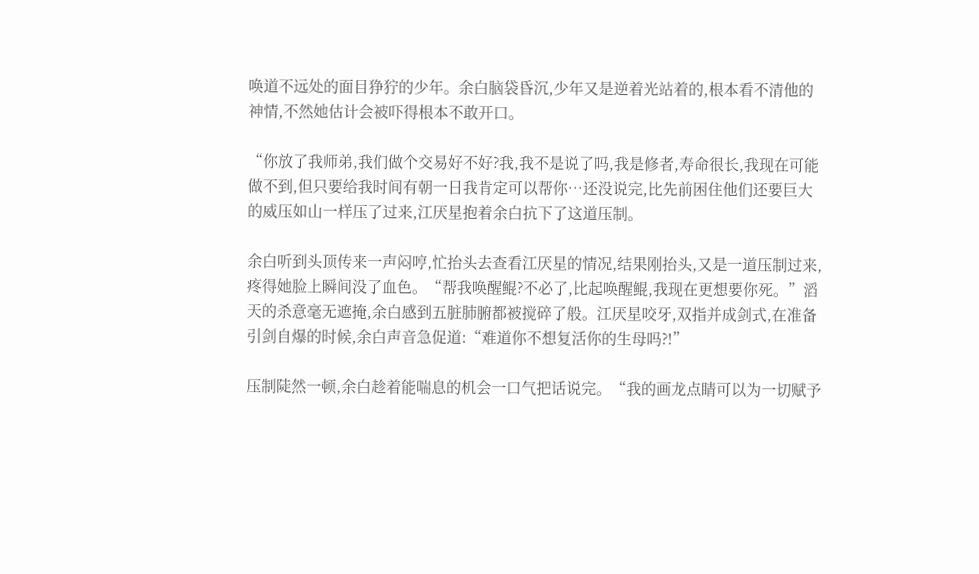唤道不远处的面目狰狞的少年。余白脑袋昏沉,少年又是逆着光站着的,根本看不清他的神情,不然她估计会被吓得根本不敢开口。

“你放了我师弟,我们做个交易好不好?我,我不是说了吗,我是修者,寿命很长,我现在可能做不到,但只要给我时间有朝一日我肯定可以帮你…还没说完,比先前困住他们还要巨大的威压如山一样压了过来,江厌星抱着余白抗下了这道压制。

余白听到头顶传来一声闷哼,忙抬头去查看江厌星的情况,结果刚抬头,又是一道压制过来,疼得她脸上瞬间没了血色。“帮我唤醒鲲?不必了,比起唤醒鲲,我现在更想要你死。”滔天的杀意毫无遮掩,余白感到五脏肺腑都被搅碎了般。江厌星咬牙,双指并成剑式,在准备引剑自爆的时候,余白声音急促道:“难道你不想复活你的生母吗?!”

压制陡然一顿,余白趁着能喘息的机会一口气把话说完。“我的画龙点睛可以为一切赋予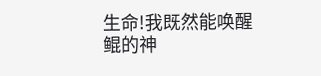生命!我既然能唤醒鲲的神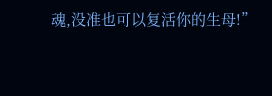魂,没准也可以复活你的生母!”